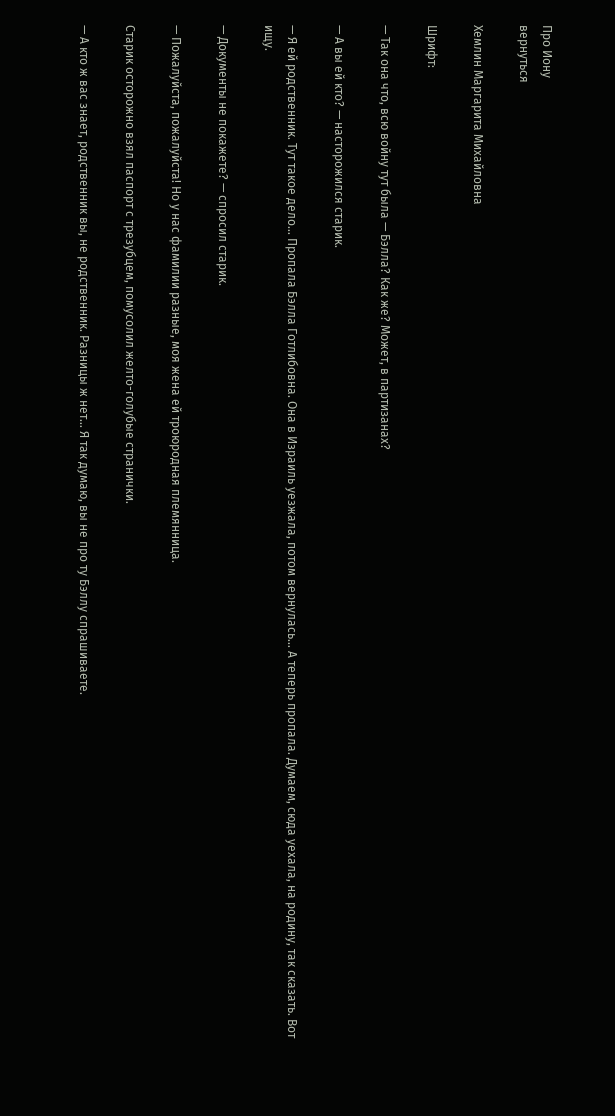Про Иону
вернуться

Хемлин Маргарита Михайловна

Шрифт:

— Так она что, всю войну тут была — Бэлла? Как же? Может, в партизанах?

— А вы ей кто? — насторожился старик.

— Я ей родственник. Тут такое дело… Пропала Бэлла Готлибовна. Она в Израиль уезжала, потом вернулась… А теперь пропала. Думаем, сюда уехала, на родину, так сказать. Вот ищу.

— Документы не покажете? — спросил старик.

— Пожалуйста, пожалуйста! Но у нас фамилии разные, моя жена ей троюродная племянница.

Старик осторожно взял паспорт с трезубцем, помусолил желто-голубые странички.

— А кто ж вас знает, родственник вы, не родственник. Разницы ж нет… Я так думаю, вы не про ту Бэллу спрашиваете.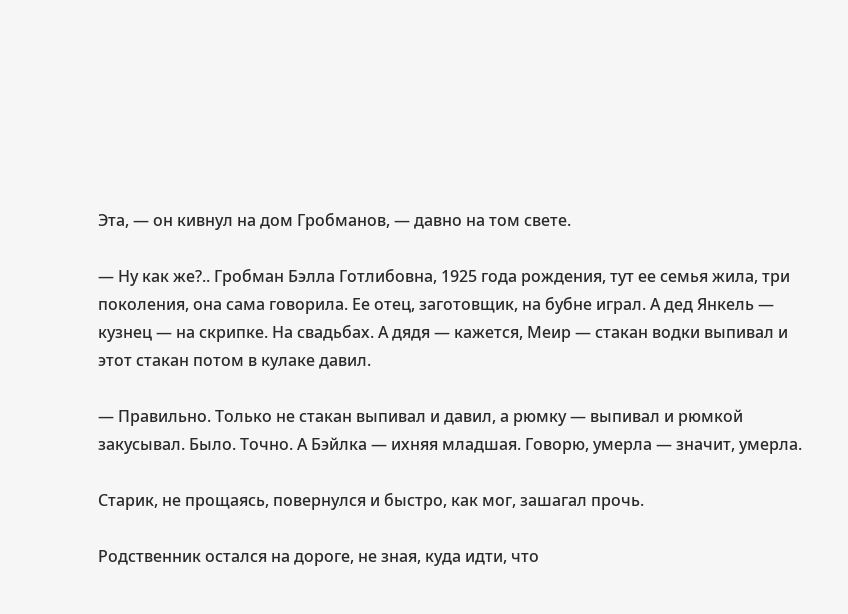Эта, — он кивнул на дом Гробманов, — давно на том свете.

— Ну как же?.. Гробман Бэлла Готлибовна, 1925 года рождения, тут ее семья жила, три поколения, она сама говорила. Ее отец, заготовщик, на бубне играл. А дед Янкель — кузнец — на скрипке. На свадьбах. А дядя — кажется, Меир — стакан водки выпивал и этот стакан потом в кулаке давил.

— Правильно. Только не стакан выпивал и давил, а рюмку — выпивал и рюмкой закусывал. Было. Точно. А Бэйлка — ихняя младшая. Говорю, умерла — значит, умерла.

Старик, не прощаясь, повернулся и быстро, как мог, зашагал прочь.

Родственник остался на дороге, не зная, куда идти, что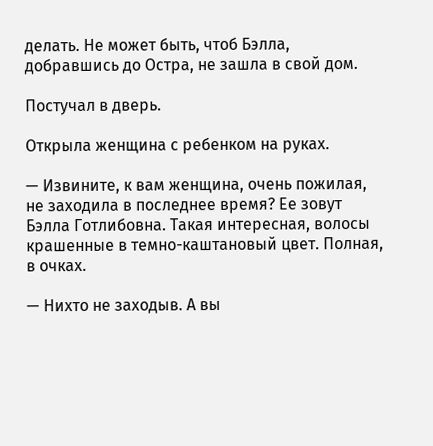делать. Не может быть, чтоб Бэлла, добравшись до Остра, не зашла в свой дом.

Постучал в дверь.

Открыла женщина с ребенком на руках.

— Извините, к вам женщина, очень пожилая, не заходила в последнее время? Ее зовут Бэлла Готлибовна. Такая интересная, волосы крашенные в темно-каштановый цвет. Полная, в очках.

— Нихто не заходыв. А вы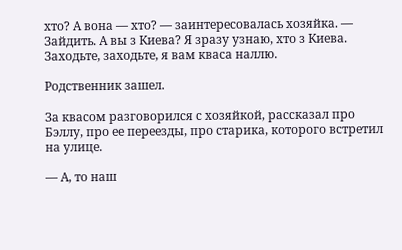хто? А вона — хто? — заинтересовалась хозяйка. — Зайдить. А вы з Киева? Я зразу узнаю, хто з Киева. Заходьте, заходьте, я вам кваса наллю.

Родственник зашел.

За квасом разговорился с хозяйкой, рассказал про Бэллу, про ее переезды, про старика, которого встретил на улице.

— А, то наш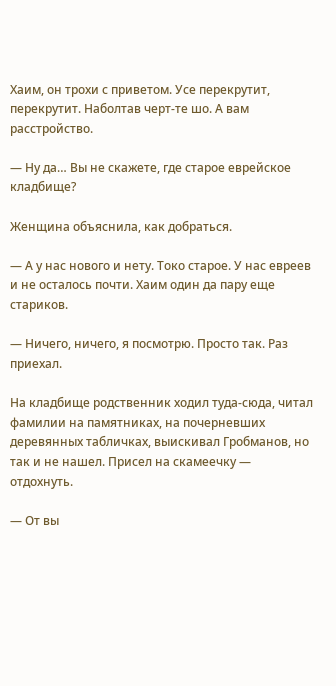Хаим, он трохи с приветом. Усе перекрутит, перекрутит. Наболтав черт-те шо. А вам расстройство.

— Ну да… Вы не скажете, где старое еврейское кладбище?

Женщина объяснила, как добраться.

— А у нас нового и нету. Токо старое. У нас евреев и не осталось почти. Хаим один да пару еще стариков.

— Ничего, ничего, я посмотрю. Просто так. Раз приехал.

На кладбище родственник ходил туда-сюда, читал фамилии на памятниках, на почерневших деревянных табличках, выискивал Гробманов, но так и не нашел. Присел на скамеечку — отдохнуть.

— От вы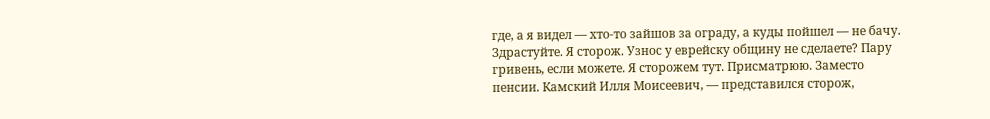где, а я видел — хто-то зайшов за ограду, а куды пойшел — не бачу. Здрастуйте. Я сторож. Узнос у еврейску общину не сделаете? Пару гривень, если можете. Я сторожем тут. Присматрюю. Заместо пенсии. Камский Илля Моисеевич, — представился сторож,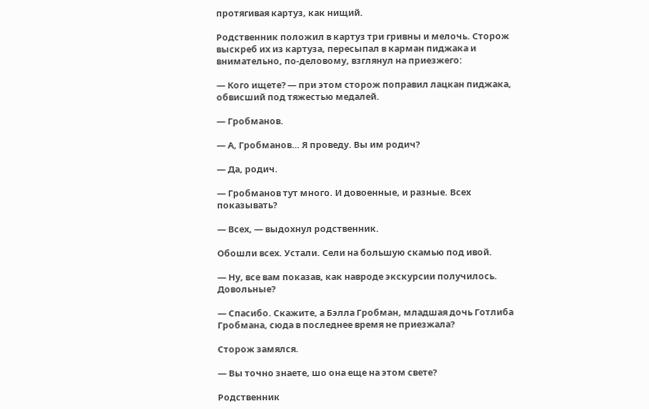протягивая картуз, как нищий.

Родственник положил в картуз три гривны и мелочь. Сторож выскреб их из картуза, пересыпал в карман пиджака и внимательно, по-деловому, взглянул на приезжего:

— Кого ищете? — при этом сторож поправил лацкан пиджака, обвисший под тяжестью медалей.

— Гробманов.

— А, Гробманов… Я проведу. Вы им родич?

— Да, родич.

— Гробманов тут много. И довоенные, и разные. Всех показывать?

— Всех, — выдохнул родственник.

Обошли всех. Устали. Сели на большую скамью под ивой.

— Ну, все вам показав, как навроде экскурсии получилось. Довольные?

— Спасибо. Скажите, а Бэлла Гробман, младшая дочь Готлиба Гробмана, сюда в последнее время не приезжала?

Сторож замялся.

— Вы точно знаете, шо она еще на этом свете?

Родственник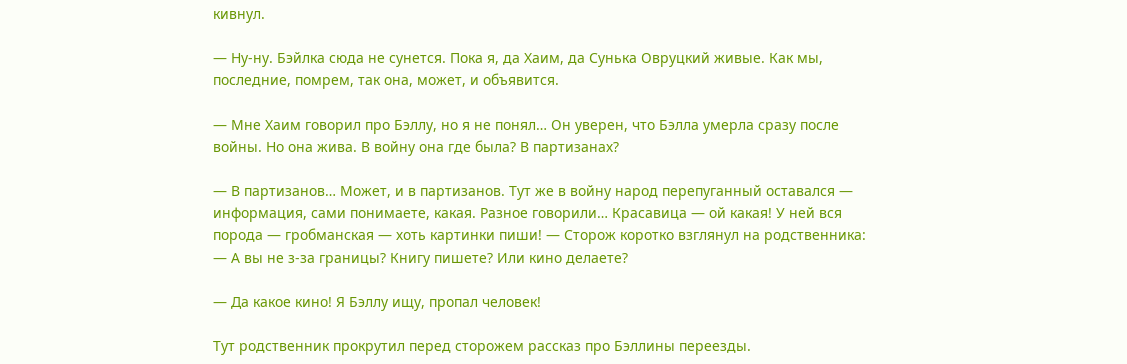кивнул.

— Ну-ну. Бэйлка сюда не сунется. Пока я, да Хаим, да Сунька Овруцкий живые. Как мы, последние, помрем, так она, может, и объявится.

— Мне Хаим говорил про Бэллу, но я не понял… Он уверен, что Бэлла умерла сразу после войны. Но она жива. В войну она где была? В партизанах?

— В партизанов… Может, и в партизанов. Тут же в войну народ перепуганный оставался — информация, сами понимаете, какая. Разное говорили… Красавица — ой какая! У ней вся порода — гробманская — хоть картинки пиши! — Сторож коротко взглянул на родственника: — А вы не з-за границы? Книгу пишете? Или кино делаете?

— Да какое кино! Я Бэллу ищу, пропал человек!

Тут родственник прокрутил перед сторожем рассказ про Бэллины переезды.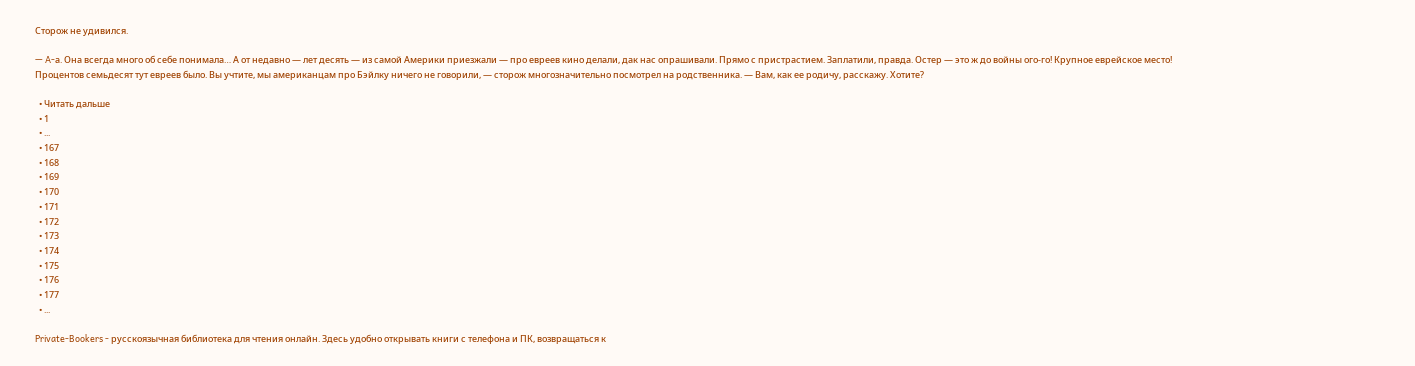Сторож не удивился.

— A-а. Она всегда много об себе понимала… А от недавно — лет десять — из самой Америки приезжали — про евреев кино делали, дак нас опрашивали. Прямо с пристрастием. Заплатили, правда. Остер — это ж до войны ого-го! Крупное еврейское место! Процентов семьдесят тут евреев было. Вы учтите, мы американцам про Бэйлку ничего не говорили, — сторож многозначительно посмотрел на родственника. — Вам, как ее родичу, расскажу. Хотите?

  • Читать дальше
  • 1
  • ...
  • 167
  • 168
  • 169
  • 170
  • 171
  • 172
  • 173
  • 174
  • 175
  • 176
  • 177
  • ...

Private-Bookers - русскоязычная библиотека для чтения онлайн. Здесь удобно открывать книги с телефона и ПК, возвращаться к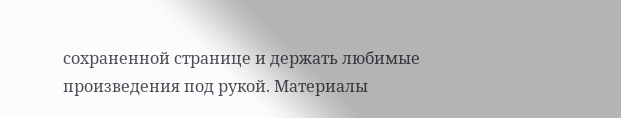сохраненной странице и держать любимые произведения под рукой. Материалы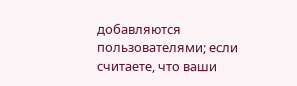добавляются пользователями; если считаете, что ваши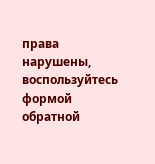права нарушены, воспользуйтесь формой обратной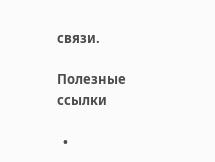связи.

Полезные ссылки

  •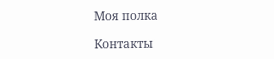Моя полка

Контакты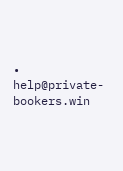• help@private-bookers.win